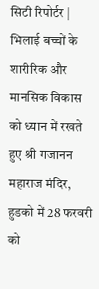सिटी रिपोर्टर | भिलाई बच्चों के शारीरिक और मानसिक विकास को ध्यान में रखते हुए श्री गजानन महाराज मंदिर, हुडको में 28 फरवरी को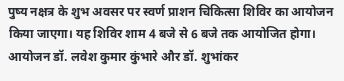पुष्य नक्षत्र के शुभ अवसर पर स्वर्ण प्राशन चिकित्सा शिविर का आयोजन किया जाएगा। यह शिविर शाम 4 बजे से 6 बजे तक आयोजित होगा। आयोजन डॉ. लवेश कुमार कुंभारे और डॉ. शुभांकर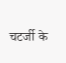चटर्जी के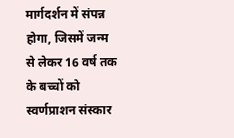मार्गदर्शन में संपन्न होगा, जिसमें जन्म से लेकर 16 वर्ष तक के बच्चों को स्वर्णप्राशन संस्कार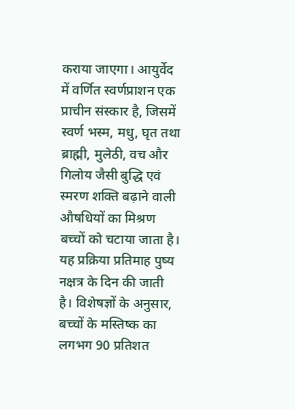कराया जाएगा। आयुर्वेद में वर्णित स्वर्णप्राशन एक प्राचीन संस्कार है, जिसमें स्वर्ण भस्म, मधु, घृत तथा ब्राह्मी, मुलेठी, वच और गिलोय जैसी बुद्धि एवं स्मरण शक्ति बढ़ाने वाली औषधियों का मिश्रण बच्चों को चटाया जाता है। यह प्रक्रिया प्रतिमाह पुष्य नक्षत्र के दिन की जाती है। विशेषज्ञों के अनुसार, बच्चों के मस्तिष्क का लगभग 90 प्रतिशत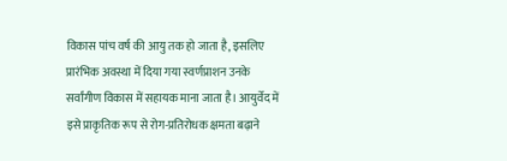विकास पांच वर्ष की आयु तक हो जाता है, इसलिए प्रारंभिक अवस्था में दिया गया स्वर्णप्राशन उनके सर्वांगीण विकास में सहायक माना जाता है। आयुर्वेद में इसे प्राकृतिक रूप से रोग-प्रतिरोधक क्षमता बढ़ाने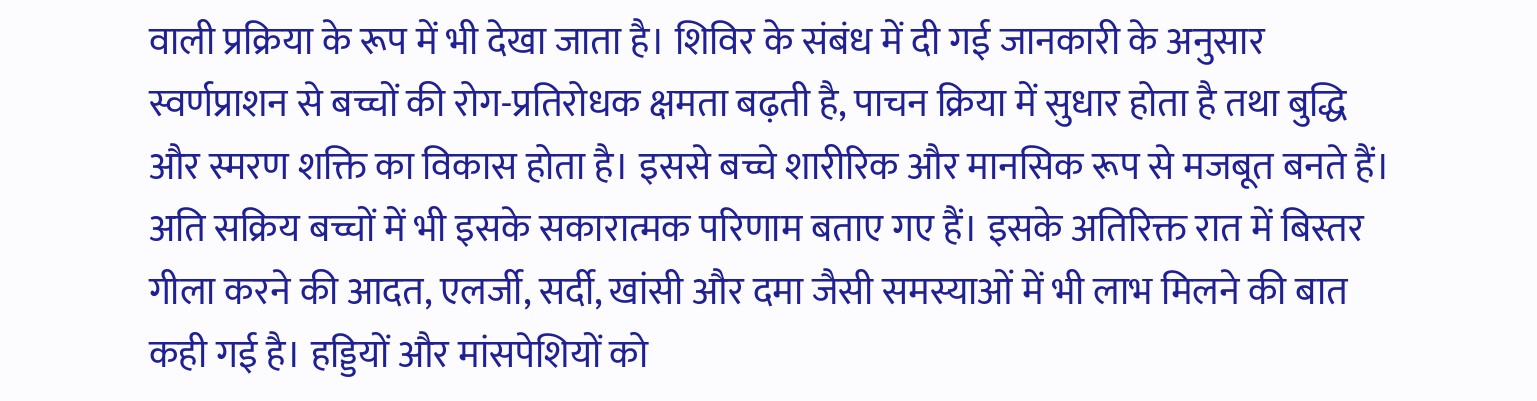वाली प्रक्रिया के रूप में भी देखा जाता है। शिविर के संबंध में दी गई जानकारी के अनुसार स्वर्णप्राशन से बच्चों की रोग-प्रतिरोधक क्षमता बढ़ती है, पाचन क्रिया में सुधार होता है तथा बुद्धि और स्मरण शक्ति का विकास होता है। इससे बच्चे शारीरिक और मानसिक रूप से मजबूत बनते हैं। अति सक्रिय बच्चों में भी इसके सकारात्मक परिणाम बताए गए हैं। इसके अतिरिक्त रात में बिस्तर गीला करने की आदत, एलर्जी, सर्दी, खांसी और दमा जैसी समस्याओं में भी लाभ मिलने की बात कही गई है। हड्डियों और मांसपेशियों को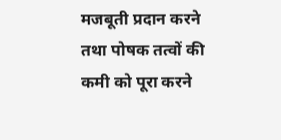मजबूती प्रदान करने तथा पोषक तत्वों की कमी को पूरा करने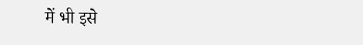में भी इसे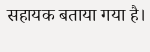सहायक बताया गया है।